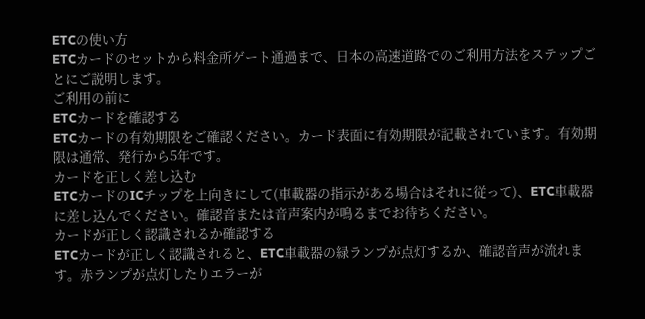ETCの使い方
ETCカードのセットから料金所ゲート通過まで、日本の高速道路でのご利用方法をステップごとにご説明します。
ご利用の前に
ETCカードを確認する
ETCカードの有効期限をご確認ください。カード表面に有効期限が記載されています。有効期限は通常、発行から5年です。
カードを正しく差し込む
ETCカードのICチップを上向きにして(車載器の指示がある場合はそれに従って)、ETC車載器に差し込んでください。確認音または音声案内が鳴るまでお待ちください。
カードが正しく認識されるか確認する
ETCカードが正しく認識されると、ETC車載器の緑ランプが点灯するか、確認音声が流れます。赤ランプが点灯したりエラーが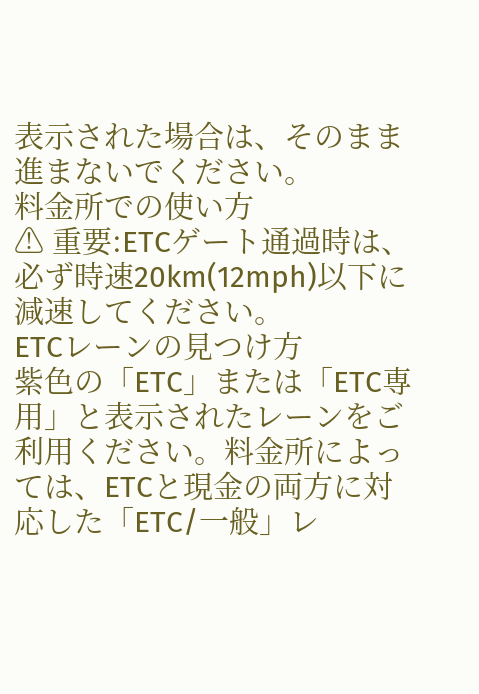表示された場合は、そのまま進まないでください。
料金所での使い方
⚠ 重要:ETCゲート通過時は、必ず時速20km(12mph)以下に減速してください。
ETCレーンの見つけ方
紫色の「ETC」または「ETC専用」と表示されたレーンをご利用ください。料金所によっては、ETCと現金の両方に対応した「ETC/一般」レ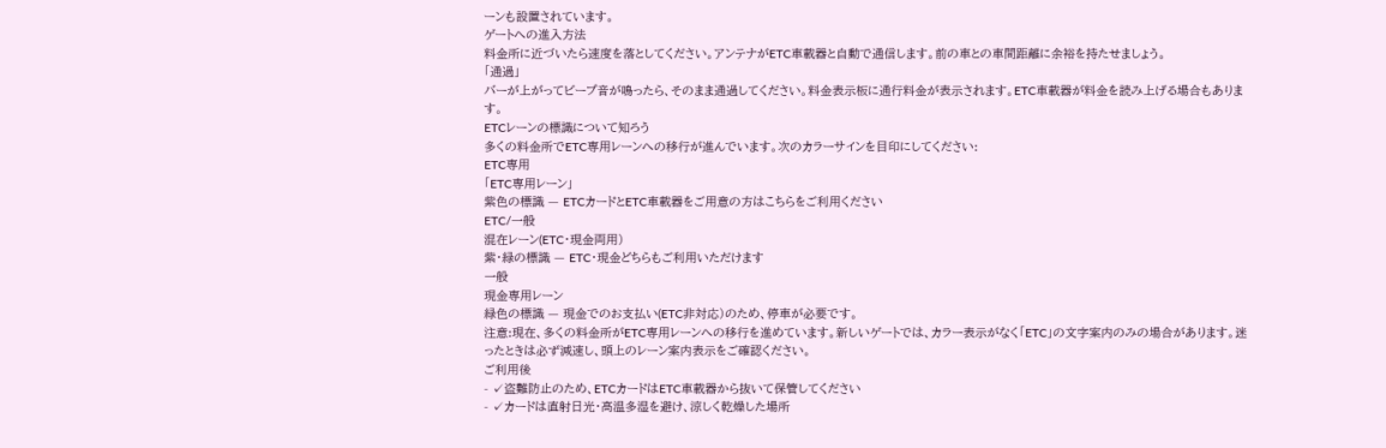ーンも設置されています。
ゲートへの進入方法
料金所に近づいたら速度を落としてください。アンテナがETC車載器と自動で通信します。前の車との車間距離に余裕を持たせましょう。
「通過」
バーが上がってビープ音が鳴ったら、そのまま通過してください。料金表示板に通行料金が表示されます。ETC車載器が料金を読み上げる場合もあります。
ETCレーンの標識について知ろう
多くの料金所でETC専用レーンへの移行が進んでいます。次のカラーサインを目印にしてください:
ETC専用
「ETC専用レーン」
紫色の標識 — ETCカードとETC車載器をご用意の方はこちらをご利用ください
ETC/一般
混在レーン(ETC・現金両用)
紫・緑の標識 — ETC・現金どちらもご利用いただけます
一般
現金専用レーン
緑色の標識 — 現金でのお支払い(ETC非対応)のため、停車が必要です。
注意:現在、多くの料金所がETC専用レーンへの移行を進めています。新しいゲートでは、カラー表示がなく「ETC」の文字案内のみの場合があります。迷ったときは必ず減速し、頭上のレーン案内表示をご確認ください。
ご利用後
- ✓盗難防止のため、ETCカードはETC車載器から抜いて保管してください
- ✓カードは直射日光・高温多湿を避け、涼しく乾燥した場所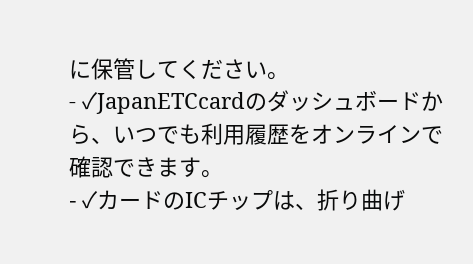に保管してください。
- ✓JapanETCcardのダッシュボードから、いつでも利用履歴をオンラインで確認できます。
- ✓カードのICチップは、折り曲げ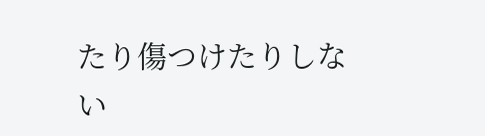たり傷つけたりしない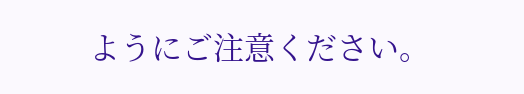ようにご注意ください。